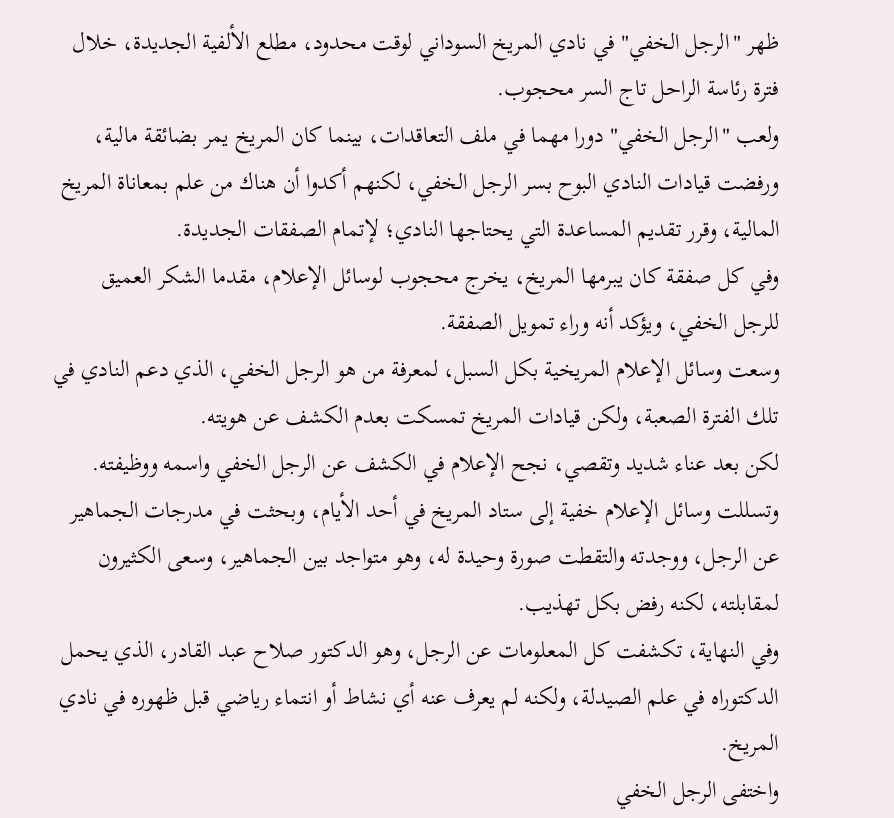ظهر "الرجل الخفي" في نادي المريخ السوداني لوقت محدود، مطلع الألفية الجديدة، خلال فترة رئاسة الراحل تاج السر محجوب.
ولعب "الرجل الخفي" دورا مهما في ملف التعاقدات، بينما كان المريخ يمر بضائقة مالية، ورفضت قيادات النادي البوح بسر الرجل الخفي، لكنهم أكدوا أن هناك من علم بمعاناة المريخ المالية، وقرر تقديم المساعدة التي يحتاجها النادي؛ لإتمام الصفقات الجديدة.
وفي كل صفقة كان يبرمها المريخ، يخرج محجوب لوسائل الإعلام، مقدما الشكر العميق للرجل الخفي، ويؤكد أنه وراء تمويل الصفقة.
وسعت وسائل الإعلام المريخية بكل السبل، لمعرفة من هو الرجل الخفي، الذي دعم النادي في تلك الفترة الصعبة، ولكن قيادات المريخ تمسكت بعدم الكشف عن هويته.
لكن بعد عناء شديد وتقصي، نجح الإعلام في الكشف عن الرجل الخفي واسمه ووظيفته.
وتسللت وسائل الإعلام خفية إلى ستاد المريخ في أحد الأيام، وبحثت في مدرجات الجماهير عن الرجل، ووجدته والتقطت صورة وحيدة له، وهو متواجد بين الجماهير، وسعى الكثيرون لمقابلته، لكنه رفض بكل تهذيب.
وفي النهاية، تكشفت كل المعلومات عن الرجل، وهو الدكتور صلاح عبد القادر، الذي يحمل الدكتوراه في علم الصيدلة، ولكنه لم يعرف عنه أي نشاط أو انتماء رياضي قبل ظهوره في نادي المريخ.
واختفى الرجل الخفي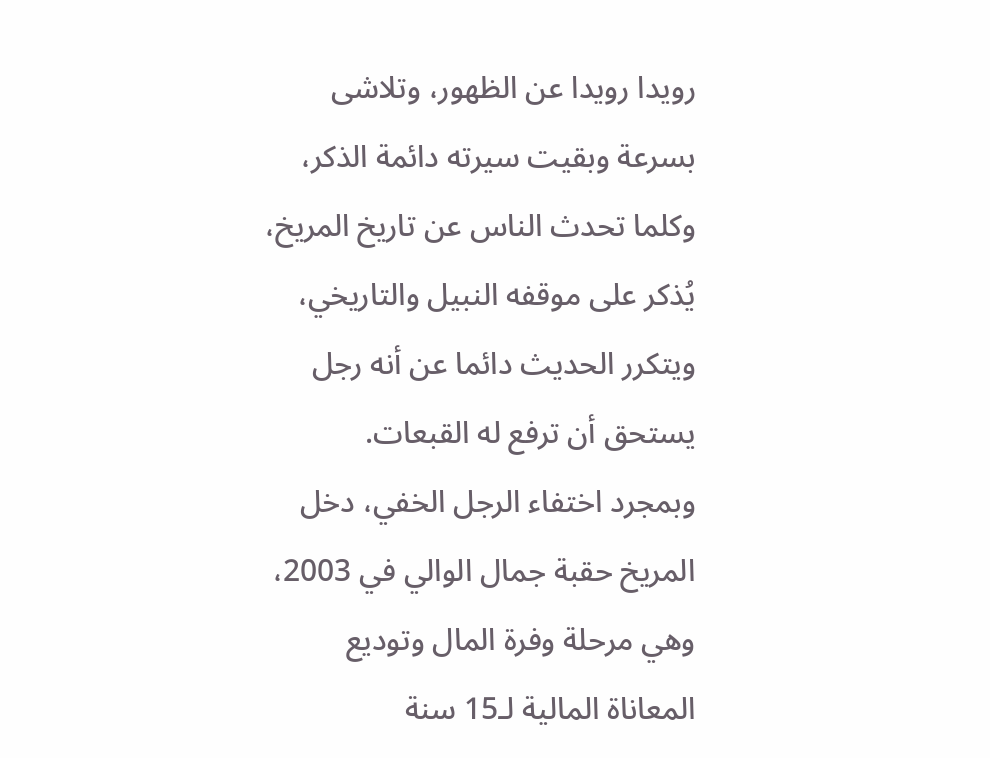رويدا رويدا عن الظهور، وتلاشى بسرعة وبقيت سيرته دائمة الذكر، وكلما تحدث الناس عن تاريخ المريخ، يُذكر على موقفه النبيل والتاريخي، ويتكرر الحديث دائما عن أنه رجل يستحق أن ترفع له القبعات.
وبمجرد اختفاء الرجل الخفي، دخل المريخ حقبة جمال الوالي في 2003، وهي مرحلة وفرة المال وتوديع المعاناة المالية لـ15 سنة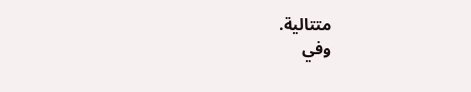متتالية.
وفي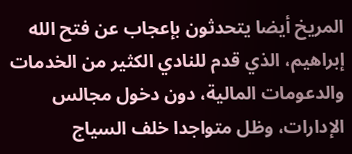المريخ أيضا يتحدثون بإعجاب عن فتح الله إبراهيم، الذي قدم للنادي الكثير من الخدمات والدعومات المالية، دون دخول مجالس الإدارات، وظل متواجدا خلف السياج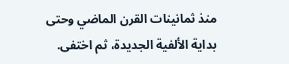منذ ثمانينات القرن الماضي وحتى بداية الألفية الجديدة، ثم اختفى.